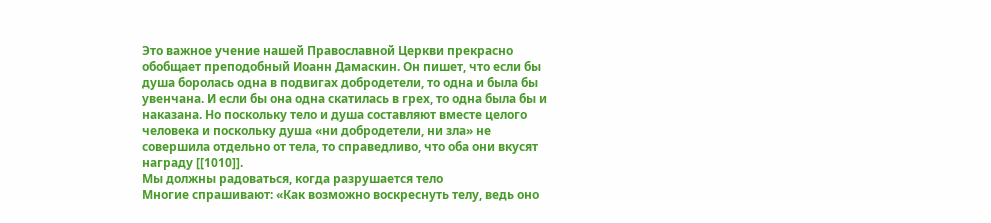Это важное учение нашей Православной Церкви прекрасно обобщает преподобный Иоанн Дамаскин. Он пишет, что если бы душа боролась одна в подвигах добродетели, то одна и была бы увенчана. И если бы она одна скатилась в грех, то одна была бы и наказана. Но поскольку тело и душа составляют вместе целого человека и поскольку душа «ни добродетели, ни зла» не совершила отдельно от тела, то справедливо, что оба они вкусят награду [[1010]].
Мы должны радоваться, когда разрушается тело
Многие спрашивают: «Как возможно воскреснуть телу, ведь оно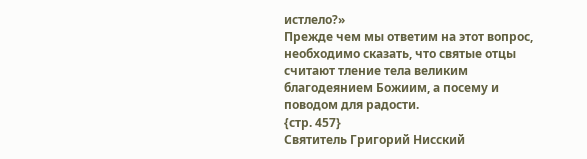истлело?»
Прежде чем мы ответим на этот вопрос, необходимо сказать, что святые отцы считают тление тела великим благодеянием Божиим, а посему и поводом для радости.
{стр. 457}
Святитель Григорий Нисский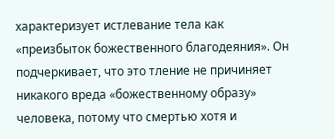характеризует истлевание тела как «преизбыток божественного благодеяния». Он подчеркивает, что это тление не причиняет никакого вреда «божественному образу» человека, потому что смертью хотя и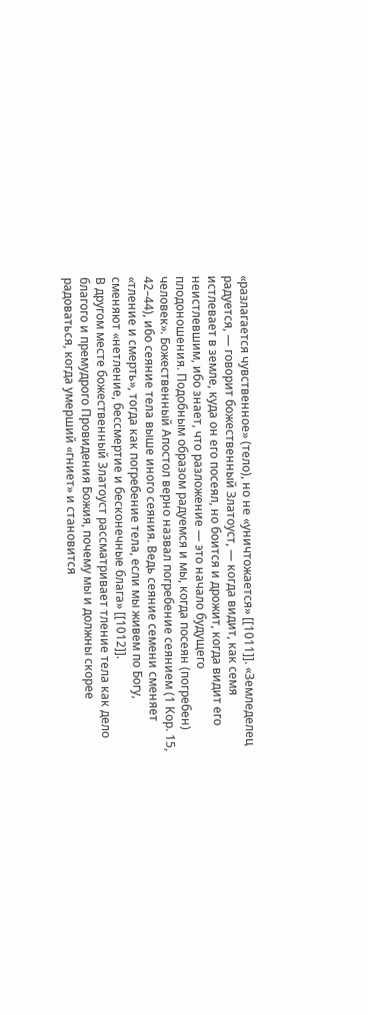«разлагается чувственное» (тело), но не «уничтожается» [[1011]]. «Земледелец радуется, — говорит божественный Златоуст, — когда видит, как семя истлевает в земле, куда он его посеял, но боится и дрожит, когда видит его неистлевшим, ибо знает, что разложение — это начало будущего плодоношения. Подобным образом радуемся и мы, когда посеян (погребен) человек». Божественный Апостол верно назвал погребение сеянием (1 Кор. 15, 42–44), ибо сеяние тела выше иного сеяния. Ведь сеяние семени сменяет «тление и смерть», тогда как погребение тела, если мы живем по Богу, сменяют «нетление, бессмертие и бесконечные блага» [[1012]].
В другом месте божественный Златоуст рассматривает тление тела как дело благого и премудрого Провидения Божия, почему мы и должны скорее радоваться, когда умерший «гниет» и становится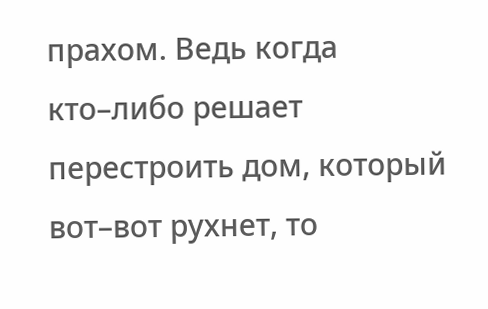прахом. Ведь когда кто–либо решает перестроить дом, который вот–вот рухнет, то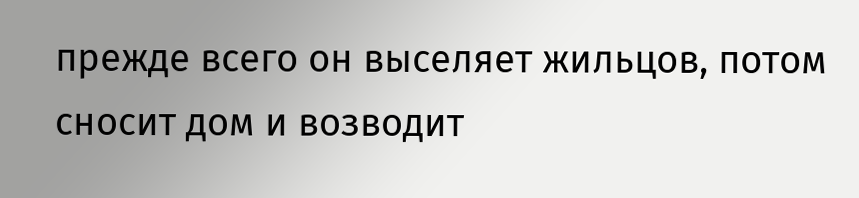прежде всего он выселяет жильцов, потом сносит дом и возводит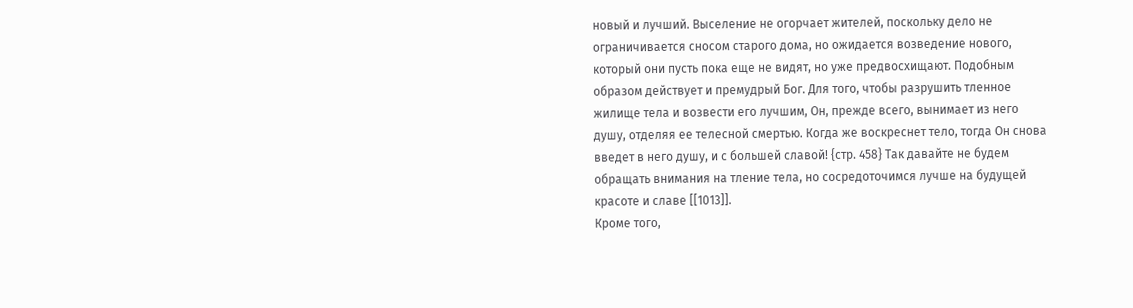новый и лучший. Выселение не огорчает жителей, поскольку дело не ограничивается сносом старого дома, но ожидается возведение нового, который они пусть пока еще не видят, но уже предвосхищают. Подобным образом действует и премудрый Бог. Для того, чтобы разрушить тленное жилище тела и возвести его лучшим, Он, прежде всего, вынимает из него душу, отделяя ее телесной смертью. Когда же воскреснет тело, тогда Он снова введет в него душу, и с большей славой! {стр. 458} Так давайте не будем обращать внимания на тление тела, но сосредоточимся лучше на будущей красоте и славе [[1013]].
Кроме того,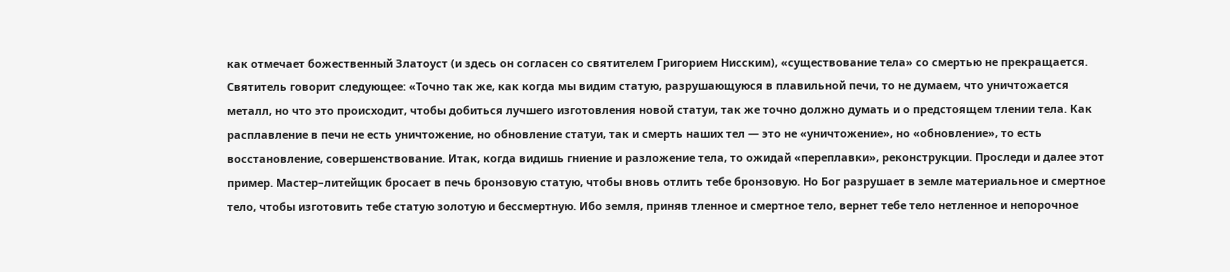как отмечает божественный Златоуст (и здесь он согласен со святителем Григорием Нисским), «существование тела» со смертью не прекращается. Святитель говорит следующее: «Точно так же, как когда мы видим статую, разрушающуюся в плавильной печи, то не думаем, что уничтожается металл, но что это происходит, чтобы добиться лучшего изготовления новой статуи, так же точно должно думать и о предстоящем тлении тела. Как расплавление в печи не есть уничтожение, но обновление статуи, так и смерть наших тел — это не «уничтожение», но «обновление», то есть восстановление, совершенствование. Итак, когда видишь гниение и разложение тела, то ожидай «переплавки», реконструкции. Проследи и далее этот пример. Мастер–литейщик бросает в печь бронзовую статую, чтобы вновь отлить тебе бронзовую. Но Бог разрушает в земле материальное и смертное тело, чтобы изготовить тебе статую золотую и бессмертную. Ибо земля, приняв тленное и смертное тело, вернет тебе тело нетленное и непорочное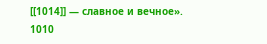[[1014]] — славное и вечное».
1010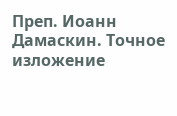Преп. Иоанн Дамаскин. Точное изложение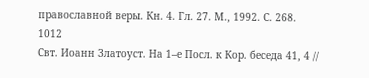православной веры. Кн. 4. Гл. 27. М., 1992. С. 268.
1012
Свт. Иоанн Златоуст. На 1–е Посл. к Кор. беседа 41, 4 //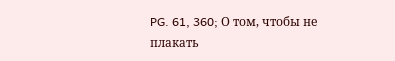PG. 61, 360; О том, чтобы не плакать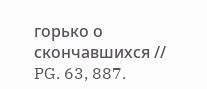горько о скончавшихся // PG. 63, 887.